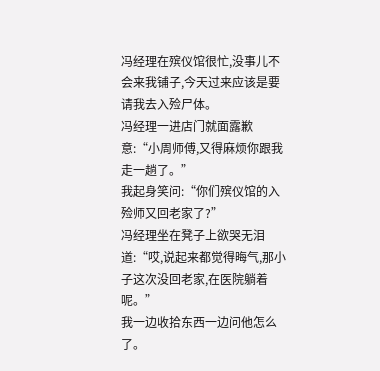冯经理在殡仪馆很忙,没事儿不会来我铺子,今天过来应该是要请我去入殓尸体。
冯经理一进店门就面露歉意:“小周师傅,又得麻烦你跟我走一趟了。”
我起身笑问:“你们殡仪馆的入殓师又回老家了?”
冯经理坐在凳子上欲哭无泪道:“哎,说起来都觉得晦气,那小子这次没回老家,在医院躺着呢。”
我一边收拾东西一边问他怎么了。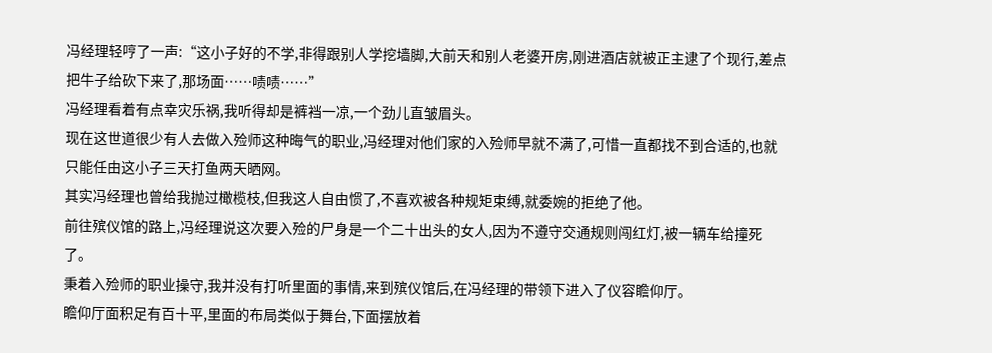冯经理轻哼了一声:“这小子好的不学,非得跟别人学挖墙脚,大前天和别人老婆开房,刚进酒店就被正主逮了个现行,差点把牛子给砍下来了,那场面……啧啧……”
冯经理看着有点幸灾乐祸,我听得却是裤裆一凉,一个劲儿直皱眉头。
现在这世道很少有人去做入殓师这种晦气的职业,冯经理对他们家的入殓师早就不满了,可惜一直都找不到合适的,也就只能任由这小子三天打鱼两天晒网。
其实冯经理也曾给我抛过橄榄枝,但我这人自由惯了,不喜欢被各种规矩束缚,就委婉的拒绝了他。
前往殡仪馆的路上,冯经理说这次要入殓的尸身是一个二十出头的女人,因为不遵守交通规则闯红灯,被一辆车给撞死了。
秉着入殓师的职业操守,我并没有打听里面的事情,来到殡仪馆后,在冯经理的带领下进入了仪容瞻仰厅。
瞻仰厅面积足有百十平,里面的布局类似于舞台,下面摆放着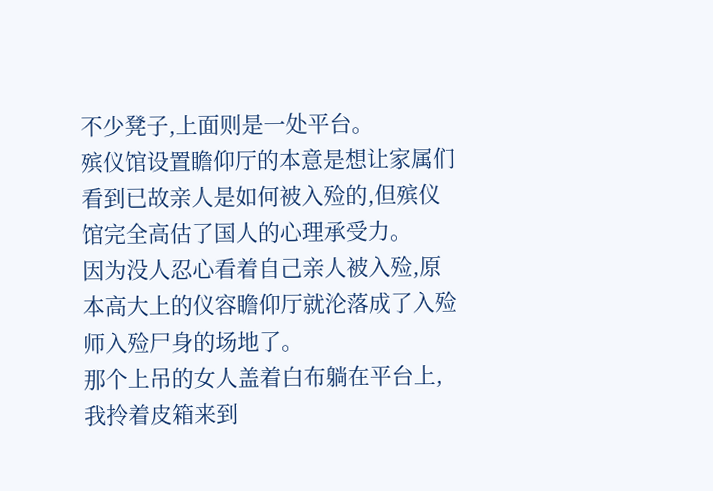不少凳子,上面则是一处平台。
殡仪馆设置瞻仰厅的本意是想让家属们看到已故亲人是如何被入殓的,但殡仪馆完全高估了国人的心理承受力。
因为没人忍心看着自己亲人被入殓,原本高大上的仪容瞻仰厅就沦落成了入殓师入殓尸身的场地了。
那个上吊的女人盖着白布躺在平台上,我拎着皮箱来到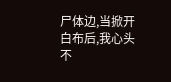尸体边,当掀开白布后,我心头不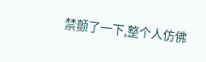禁颤了一下,整个人仿佛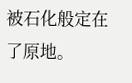被石化般定在了原地。